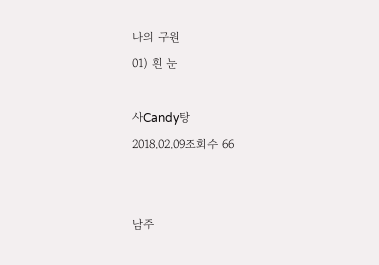나의 구원
01) 흰 눈

사Candy탕
2018.02.09조회수 66


남주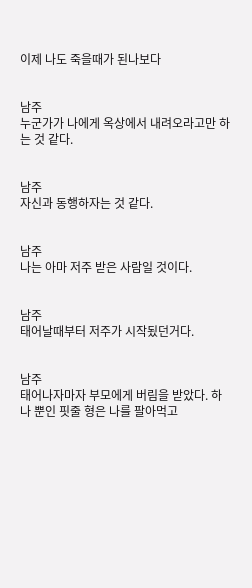이제 나도 죽을때가 된나보다


남주
누군가가 나에게 옥상에서 내려오라고만 하는 것 같다.


남주
자신과 동행하자는 것 같다.


남주
나는 아마 저주 받은 사람일 것이다.


남주
태어날때부터 저주가 시작됬던거다.


남주
태어나자마자 부모에게 버림을 받았다. 하나 뿐인 핏줄 형은 나를 팔아먹고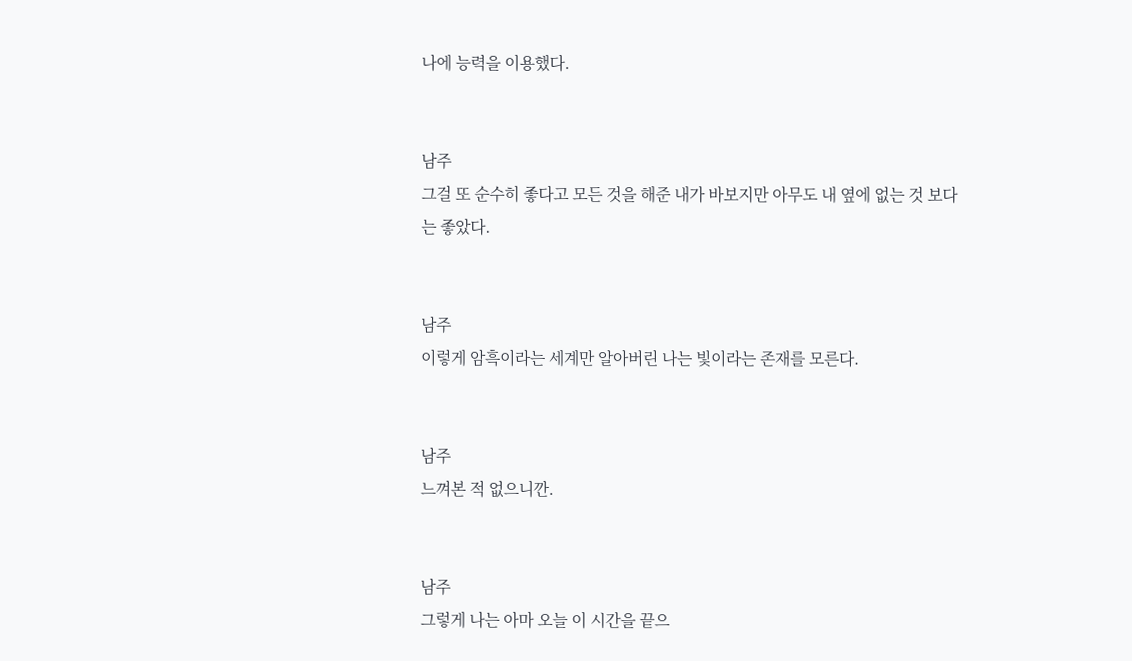나에 능력을 이용했다.


남주
그걸 또 순수히 좋다고 모든 것을 해준 내가 바보지만 아무도 내 옆에 없는 것 보다는 좋았다.


남주
이렇게 암흑이라는 세계만 알아버린 나는 빛이라는 존재를 모른다.


남주
느껴본 적 없으니깐.


남주
그렇게 나는 아마 오늘 이 시간을 끝으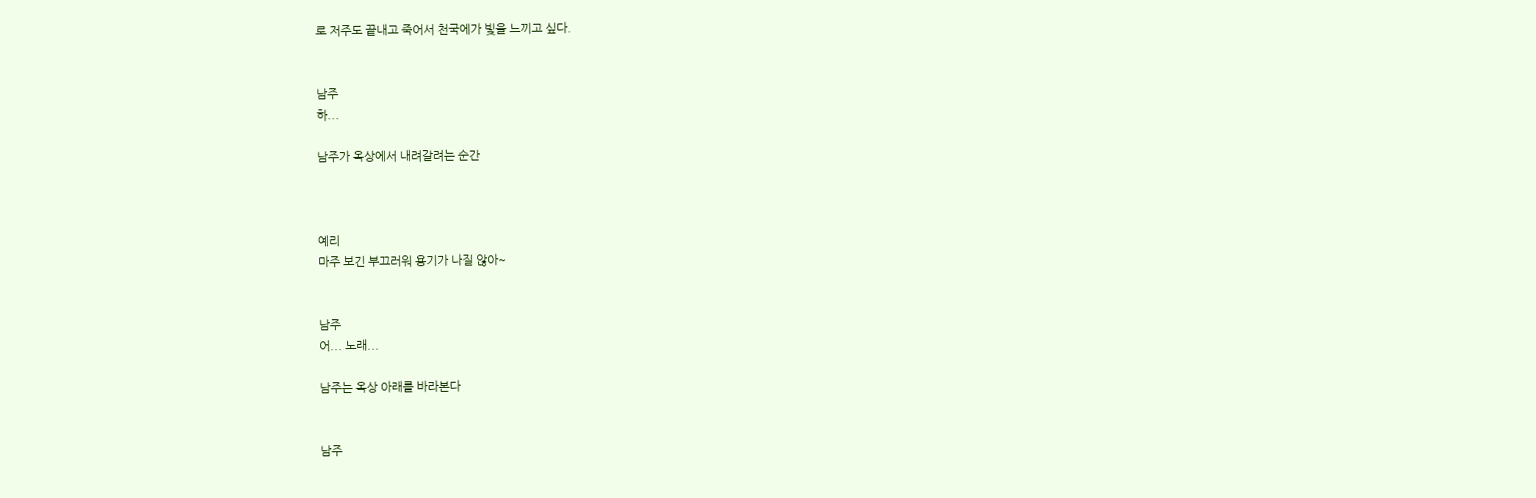로 저주도 끝내고 죽어서 천국에가 빛을 느끼고 싶다.


남주
하...

남주가 옥상에서 내려갈려는 순간



예리
마주 보긴 부끄러워 용기가 나질 않아~


남주
어... 노래...

남주는 옥상 아래를 바라본다


남주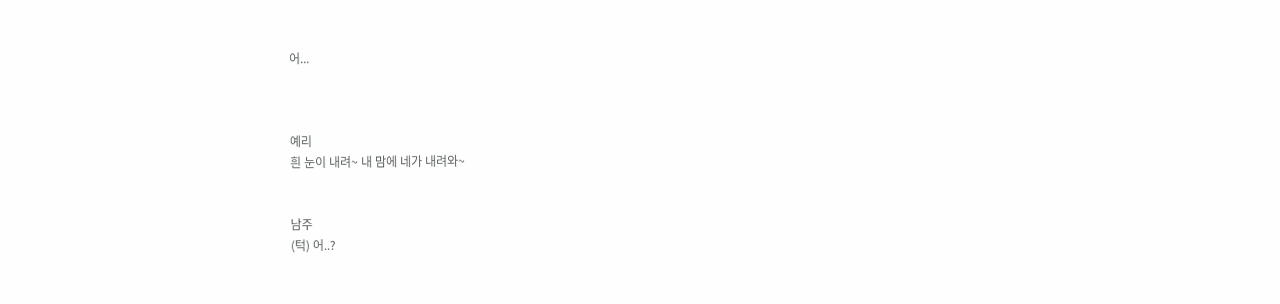어...



예리
흰 눈이 내려~ 내 맘에 네가 내려와~


남주
(턱) 어..?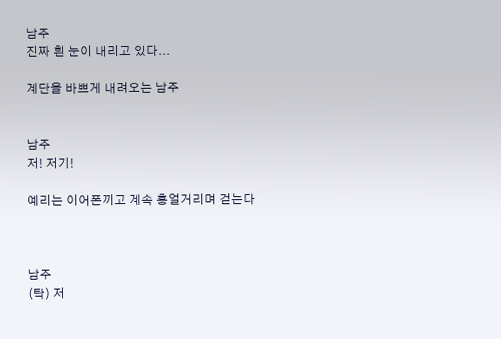남주
진짜 흰 눈이 내리고 있다...

계단을 바쁘게 내려오는 남주


남주
저! 저기!

예리는 이어폰끼고 계속 흥얼거리며 걷는다



남주
(탁) 저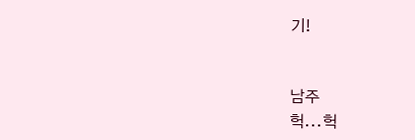기!


남주
헉...헉